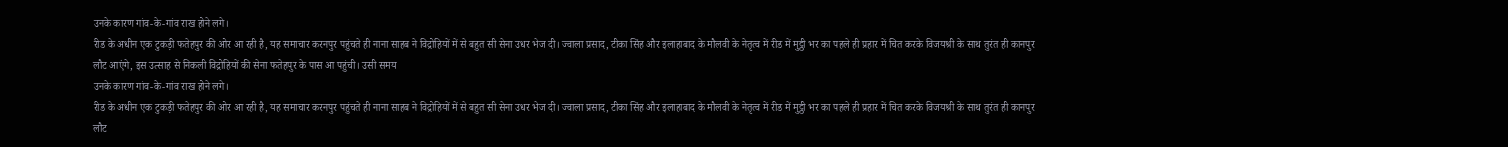उनके कारण गांव-के-गांव राख होने लगे।
रीड के अधीन एक टुकड़ी फतेहपुर की ओर आ रही है, यह समाचार करनपुर पहुंचते ही नाना साहब ने विद्रोहियों में से बहुत सी सेना उधर भेज दी। ज्वाला प्रसाद, टीका सिंह और इलाहाबाद के मौलवी के नेतृत्व में रीड में मुट्ठी भर का पहले ही प्रहार में चित करके विजयश्री के साथ तुरंत ही कानपुर लौट आएंगे, इस उत्साह से निकली विद्रोहियों की सेना फतेहपुर के पास आ पहुंची। उसी समय
उनके कारण गांव-के-गांव राख होने लगे।
रीड के अधीन एक टुकड़ी फतेहपुर की ओर आ रही है, यह समाचार करनपुर पहुंचते ही नाना साहब ने विद्रोहियों में से बहुत सी सेना उधर भेज दी। ज्वाला प्रसाद, टीका सिंह और इलाहाबाद के मौलवी के नेतृत्व में रीड में मुट्ठी भर का पहले ही प्रहार में चित करके विजयश्री के साथ तुरंत ही कानपुर लौट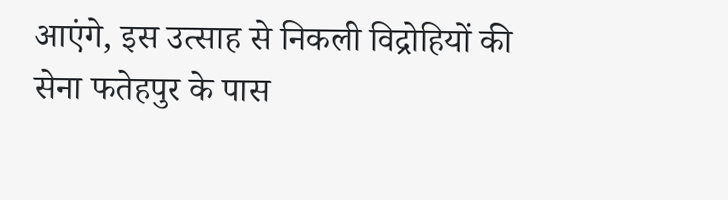आएंगे, इस उत्साह से निकली विद्रोहियों की सेना फतेहपुर के पास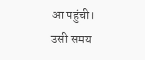आ पहुंची। उसी समय